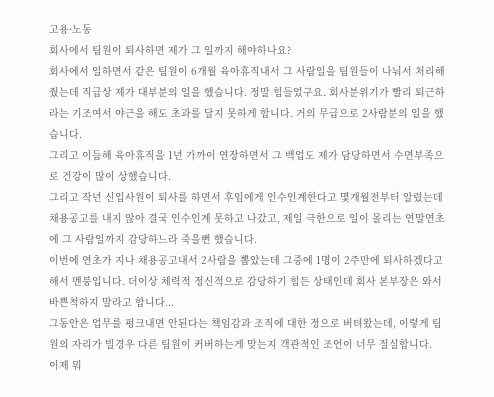고용·노동
회사에서 팀원이 퇴사하면 제가 그 일까지 해야하나요?
회사에서 일하면서 같은 팀원이 6개월 육아휴직내서 그 사람일을 팀원들이 나눠서 처리해줬는데 직급상 제가 대부분의 일을 했습니다. 정말 힘들었구요. 회사분위기가 빨리 퇴근하라는 기조여서 야근을 해도 초과를 달지 못하게 합니다. 거의 무급으로 2사람분의 일을 했습니다.
그리고 이듬해 육아휴직을 1년 가까이 연장하면서 그 백업도 제가 담당하면서 수면부족으로 건강이 많이 상했습니다.
그리고 작년 신입사원이 퇴사를 하면서 후임에게 인수인계한다고 몇개월전부터 알렸는데 채용공고를 내지 않아 결국 인수인계 못하고 나갔고, 제일 극한으로 일이 몰리는 연말연초에 그 사람일까지 감당하느라 죽을뻔 했습니다.
이번에 연초가 지나 채용공고내서 2사람을 뽑았는데 그중에 1명이 2주만에 퇴사하겠다고 해서 멘붕입니다. 더이상 체력적 정신적으로 감당하기 힘든 상태인데 회사 본부장은 와서 바쁜척하지 말라고 합니다...
그동안은 업무를 펑크내면 안된다는 책임감과 조직에 대한 정으로 버텨왔는데, 이렇게 팀원의 자리가 빌경우 다른 팀원이 커버하는게 맞는지 객관적인 조언이 너무 절실합니다.
이제 뭐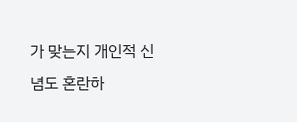가 맞는지 개인적 신념도 혼란하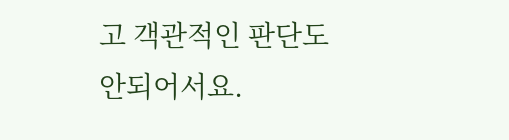고 객관적인 판단도 안되어서요.